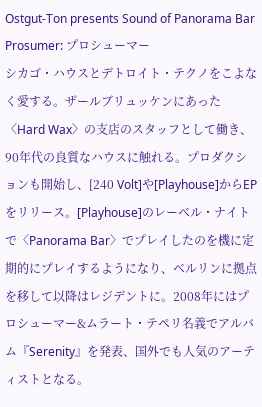Ostgut-Ton presents Sound of Panorama Bar
Prosumer: プロシューマー
シカゴ・ハウスとデトロイト・テクノをこよなく愛する。ザールブリュッケンにあった〈Hard Wax〉の支店のスタッフとして働き、90年代の良質なハウスに触れる。プロダクションも開始し、[240 Volt]や[Playhouse]からEPをリリース。[Playhouse]のレーベル・ナイトで〈Panorama Bar〉でプレイしたのを機に定期的にプレイするようになり、ベルリンに拠点を移して以降はレジデントに。2008年にはプロシューマー&ムラート・テペリ名義でアルバム『Serenity』を発表、国外でも人気のアーティストとなる。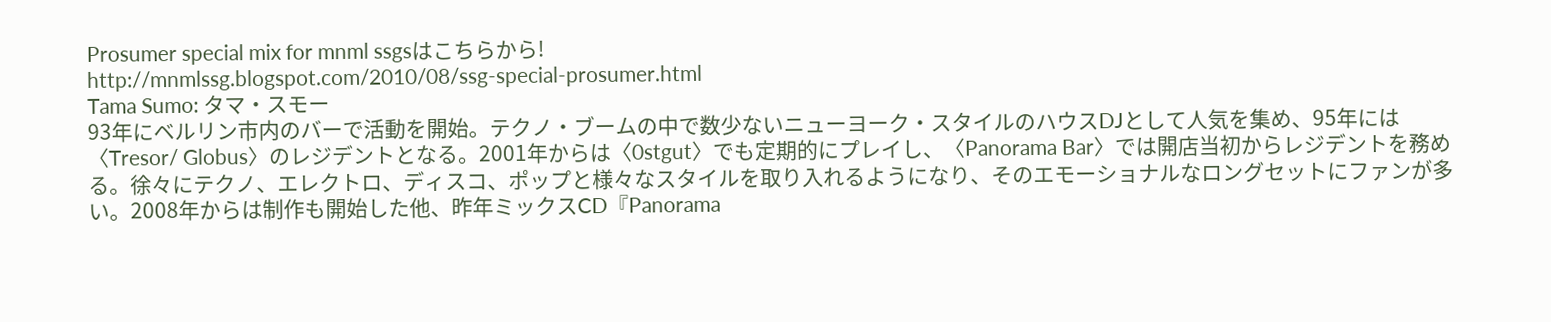Prosumer special mix for mnml ssgsはこちらから!
http://mnmlssg.blogspot.com/2010/08/ssg-special-prosumer.html
Tama Sumo: タマ・スモー
93年にベルリン市内のバーで活動を開始。テクノ・ブームの中で数少ないニューヨーク・スタイルのハウスDJとして人気を集め、95年には〈Tresor/ Globus〉のレジデントとなる。2001年からは〈0stgut〉でも定期的にプレイし、〈Panorama Bar〉では開店当初からレジデントを務める。徐々にテクノ、エレクトロ、ディスコ、ポップと様々なスタイルを取り入れるようになり、そのエモーショナルなロングセットにファンが多い。2008年からは制作も開始した他、昨年ミックスCD『Panorama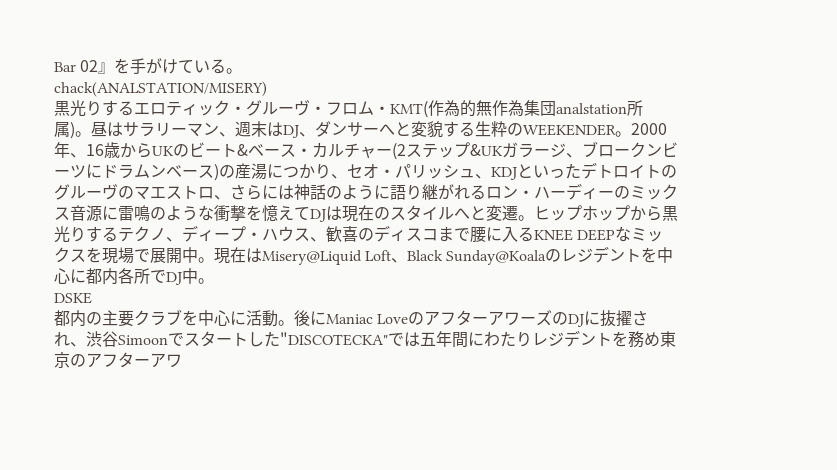Bar 02』を手がけている。
chack(ANALSTATION/MISERY)
黒光りするエロティック・グルーヴ・フロム・KMT(作為的無作為集団analstation所属)。昼はサラリーマン、週末はDJ、ダンサーへと変貌する生粋のWEEKENDER。2000年、16歳からUKのビート&ベース・カルチャー(2ステップ&UKガラージ、ブロークンビーツにドラムンベース)の産湯につかり、セオ・パリッシュ、KDJといったデトロイトのグルーヴのマエストロ、さらには神話のように語り継がれるロン・ハーディーのミックス音源に雷鳴のような衝撃を憶えてDJは現在のスタイルへと変遷。ヒップホップから黒光りするテクノ、ディープ・ハウス、歓喜のディスコまで腰に入るKNEE DEEPなミックスを現場で展開中。現在はMisery@Liquid Loft、Black Sunday@Koalaのレジデントを中心に都内各所でDJ中。
DSKE
都内の主要クラブを中心に活動。後にManiac LoveのアフターアワーズのDJに抜擢され、渋谷Simoonでスタートした"DISCOTECKA"では五年間にわたりレジデントを務め東京のアフターアワ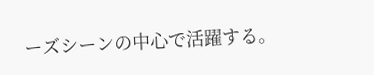ーズシーンの中心で活躍する。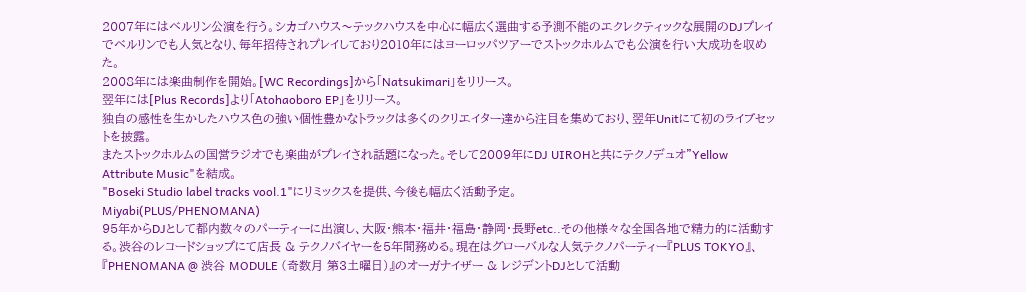2007年にはベルリン公演を行う。シカゴハウス〜テックハウスを中心に幅広く選曲する予測不能のエクレクティックな展開のDJプレイでベルリンでも人気となり、毎年招待されプレイしており2010年にはヨーロッパツアーでストックホルムでも公演を行い大成功を収めた。
2008年には楽曲制作を開始。[WC Recordings]から「Natsukimari」をリリース。
翌年には[Plus Records]より「Atohaoboro EP」をリリース。
独自の感性を生かしたハウス色の強い個性豊かなトラックは多くのクリエイター達から注目を集めており、翌年Unitにて初のライブセットを披露。
またストックホルムの国営ラジオでも楽曲がプレイされ話題になった。そして2009年にDJ UIROHと共にテクノデュオ"Yellow Attribute Music"を結成。
"Boseki Studio label tracks vool.1"にリミックスを提供、今後も幅広く活動予定。
Miyabi(PLUS/PHENOMANA)
95年からDJとして都内数々のパーティーに出演し、大阪・熊本・福井・福島・静岡・長野etc..その他様々な全国各地で精力的に活動する。渋谷のレコードショップにて店長 & テクノバイヤーを5年間務める。現在はグローバルな人気テクノパーティー『PLUS TOKYO』、 『PHENOMANA @ 渋谷 MODULE (奇数月 第3土曜日)』のオーガナイザー & レジデントDJとして活動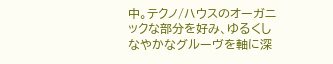中。テクノ/ハウスのオーガニックな部分を好み、ゆるくしなやかなグルーヴを軸に深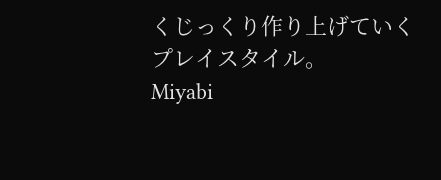くじっくり作り上げていくプレイスタイル。
Miyabi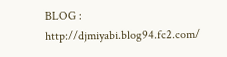BLOG : http://djmiyabi.blog94.fc2.com/